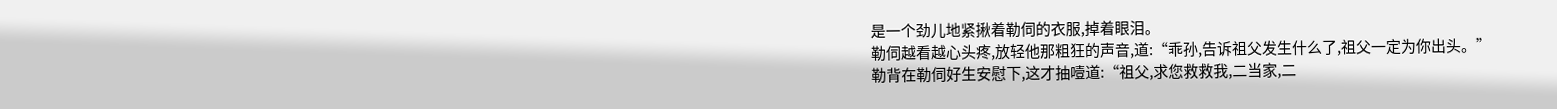是一个劲儿地紧揪着勒伺的衣服,掉着眼泪。
勒伺越看越心头疼,放轻他那粗狂的声音,道:“乖孙,告诉祖父发生什么了,祖父一定为你出头。”
勒背在勒伺好生安慰下,这才抽噎道:“祖父,求您救救我,二当家,二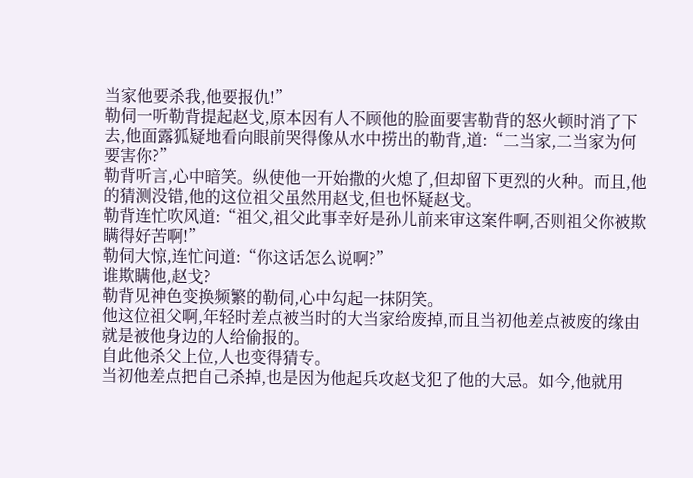当家他要杀我,他要报仇!”
勒伺一听勒背提起赵戈,原本因有人不顾他的脸面要害勒背的怒火顿时消了下去,他面露狐疑地看向眼前哭得像从水中捞出的勒背,道:“二当家,二当家为何要害你?”
勒背听言,心中暗笑。纵使他一开始撒的火熄了,但却留下更烈的火种。而且,他的猜测没错,他的这位祖父虽然用赵戈,但也怀疑赵戈。
勒背连忙吹风道:“祖父,祖父此事幸好是孙儿前来审这案件啊,否则祖父你被欺瞒得好苦啊!”
勒伺大惊,连忙问道:“你这话怎么说啊?”
谁欺瞒他,赵戈?
勒背见神色变换频繁的勒伺,心中勾起一抹阴笑。
他这位祖父啊,年轻时差点被当时的大当家给废掉,而且当初他差点被废的缘由就是被他身边的人给偷报的。
自此他杀父上位,人也变得猜专。
当初他差点把自己杀掉,也是因为他起兵攻赵戈犯了他的大忌。如今,他就用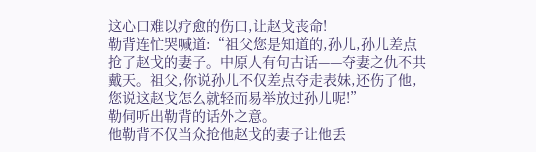这心口难以疗愈的伤口,让赵戈丧命!
勒背连忙哭喊道:“祖父您是知道的,孙儿,孙儿差点抢了赵戈的妻子。中原人有句古话——夺妻之仇不共戴天。祖父,你说孙儿不仅差点夺走表妹,还伤了他,您说这赵戈怎么就轻而易举放过孙儿呢!”
勒伺听出勒背的话外之意。
他勒背不仅当众抢他赵戈的妻子让他丢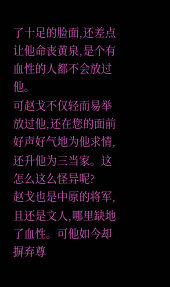了十足的脸面,还差点让他命丧黄泉,是个有血性的人都不会放过他。
可赵戈不仅轻而易举放过他,还在您的面前好声好气地为他求情,还升他为三当家。这怎么这么怪异呢?
赵戈也是中原的将军,且还是文人,哪里缺地了血性。可他如今却摒弃尊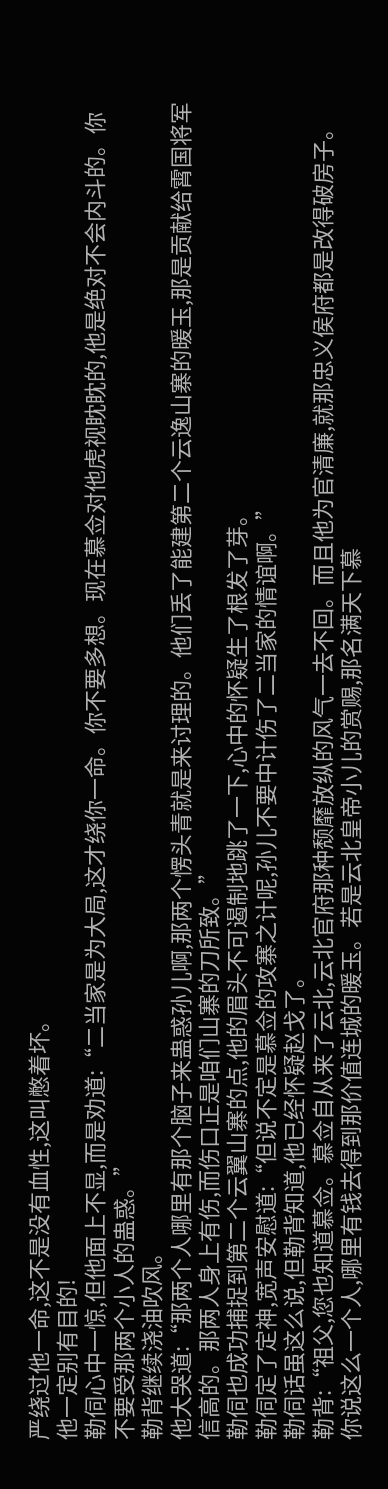严绕过他一命,这不是没有血性,这叫憋着坏。
他一定别有目的!
勒伺心中一惊,但他面上不显,而是劝道:“二当家是为大局,这才绕你一命。你不要多想。现在慕佥对他虎视眈眈的,他是绝对不会内斗的。你不要受那两个小人的蛊惑。”
勒背继续浇油吹风。
他大哭道:“那两个人哪里有那个脑子来蛊惑孙儿啊,那两个愣头青就是来讨理的。他们丢了能建第二个云逸山寨的暖玉,那是贡献给霄国将军信高的。那两人身上有伤,而伤口正是咱们山寨的刀所致。”
勒伺也成功捕捉到第二个云翼山寨的点,他的眉头不可遏制地跳了一下,心中的怀疑生了根发了芽。
勒伺定了定神,宽声安慰道:“但说不定是慕佥的攻寨之计呢,孙儿不要中计伤了二当家的情谊啊。”
勒伺话虽这么说,但勒背知道,他已经怀疑赵戈了。
勒背:“祖父,您也知道慕佥。慕佥自从来了云北,云北官府那种颓靡放纵的风气一去不回。而且他为官清廉,就那忠义侯府都是改得破房子。你说这么一个人,哪里有钱去得到那价值连城的暖玉。若是云北皇帝小儿的赏赐,那名满天下慕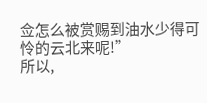佥怎么被赏赐到油水少得可怜的云北来呢!”
所以,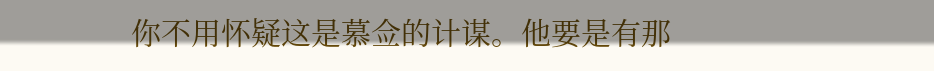你不用怀疑这是慕佥的计谋。他要是有那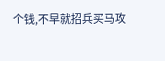个钱,不早就招兵买马攻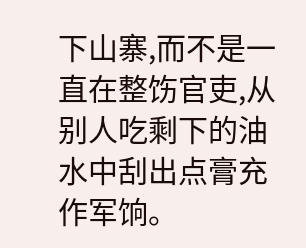下山寨,而不是一直在整饬官吏,从别人吃剩下的油水中刮出点膏充作军饷。